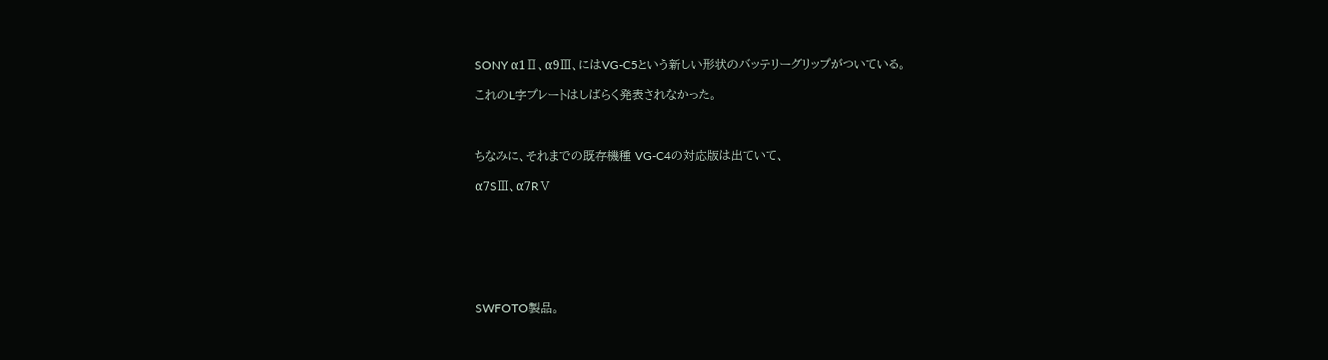SONY α1Ⅱ、α9Ⅲ、にはVG-C5という新しい形状のバッテリーグリップがついている。

これのL字プレートはしばらく発表されなかった。



ちなみに、それまでの既存機種 VG-C4の対応版は出ていて、

α7SⅢ、α7RⅤ







SWFOTO製品。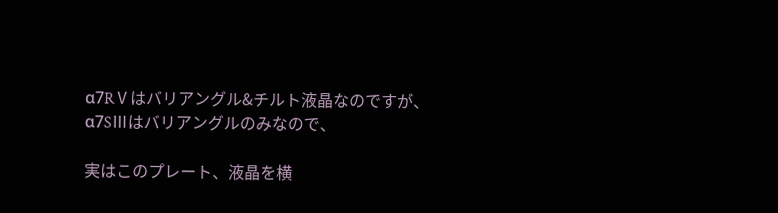α7RⅤはバリアングル&チルト液晶なのですが、α7SⅢはバリアングルのみなので、

実はこのプレート、液晶を横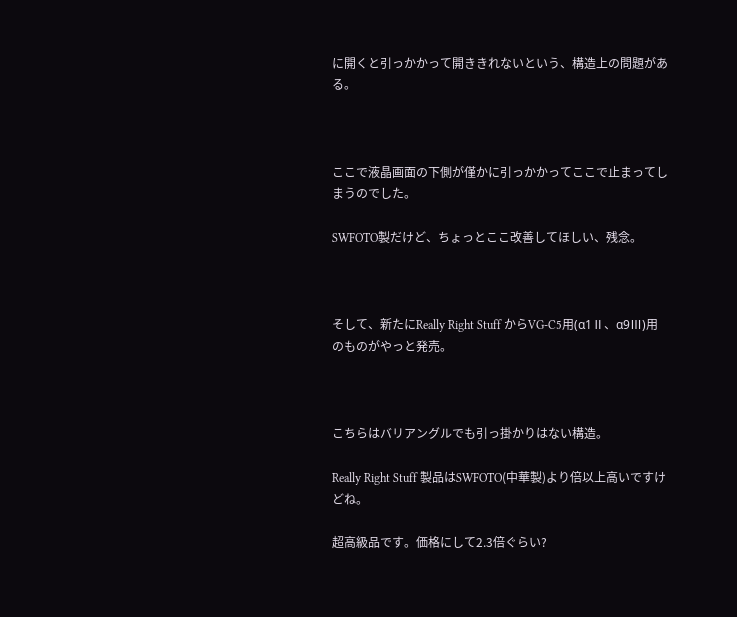に開くと引っかかって開ききれないという、構造上の問題がある。



ここで液晶画面の下側が僅かに引っかかってここで止まってしまうのでした。

SWFOTO製だけど、ちょっとここ改善してほしい、残念。



そして、新たにReally Right Stuff からVG-C5用(α1Ⅱ、α9Ⅲ)用のものがやっと発売。



こちらはバリアングルでも引っ掛かりはない構造。

Really Right Stuff 製品はSWFOTO(中華製)より倍以上高いですけどね。

超高級品です。価格にして2.3倍ぐらい?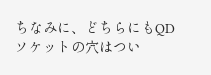ちなみに、どちらにもQDソケットの穴はつい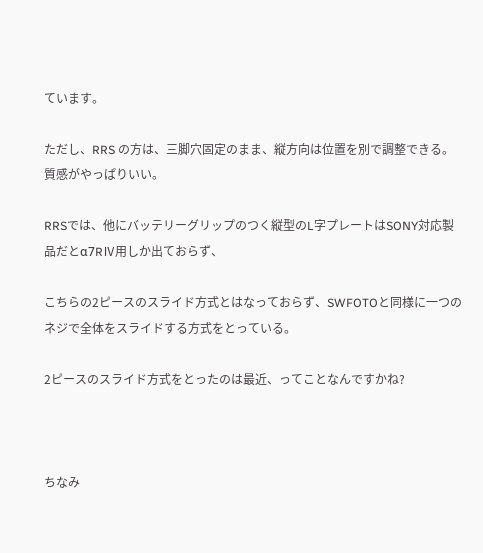ています。

ただし、RRS の方は、三脚穴固定のまま、縦方向は位置を別で調整できる。質感がやっぱりいい。

RRSでは、他にバッテリーグリップのつく縦型のL字プレートはSONY対応製品だとα7RⅣ用しか出ておらず、

こちらの2ピースのスライド方式とはなっておらず、SWFOTOと同様に一つのネジで全体をスライドする方式をとっている。

2ピースのスライド方式をとったのは最近、ってことなんですかね?



ちなみ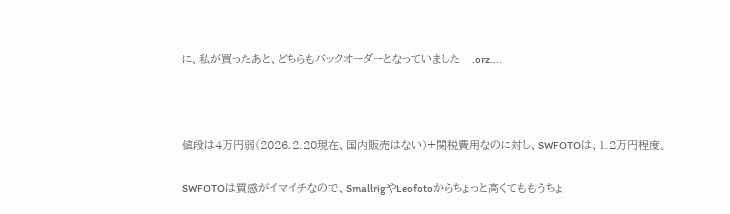に、私が買ったあと、どちらもバックオーダーとなっていました   .orz....



値段は4万円弱(2026.2.20現在、国内販売はない)+関税費用なのに対し、SWFOTOは、1.2万円程度。

SWFOTOは質感がイマイチなので、SmallrigやLeofotoからちょっと高くてももうちょ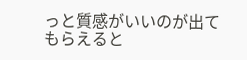っと質感がいいのが出てもらえると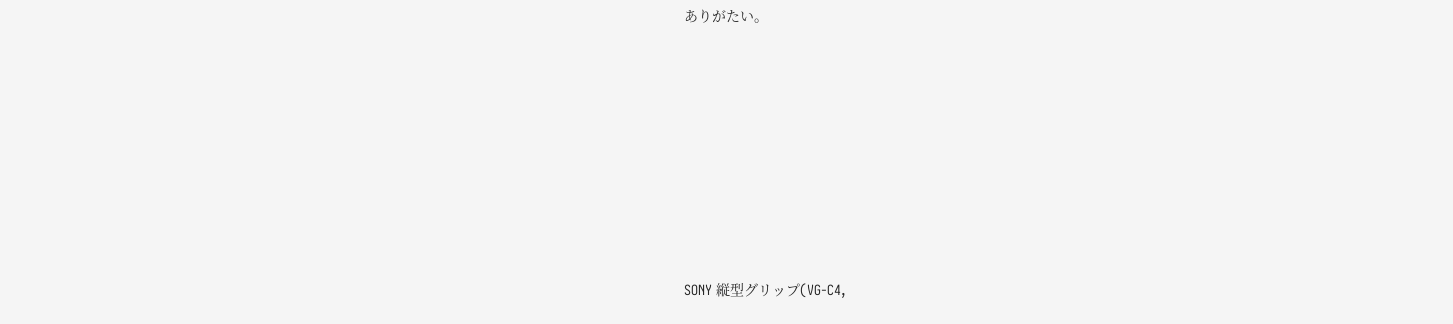ありがたい。









SONY 縦型グリップ(VG-C4,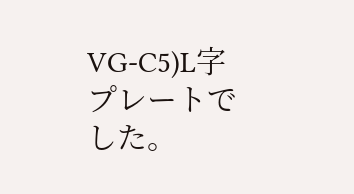VG-C5)L字プレートでした。